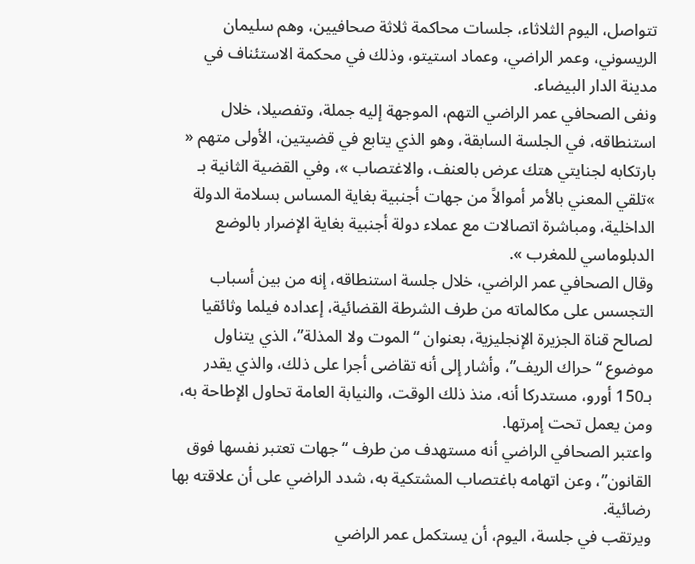تتواصل، اليوم الثلاثاء، جلسات محاكمة ثلاثة صحافيين، وهم سليمان الريسوني، وعمر الراضي، وعماد استيتو، وذلك في محكمة الاستئناف في مدينة الدار البيضاء.
ونفى الصحافي عمر الراضي التهم، الموجهة إليه جملة، وتفصيلا، خلال استنطاقه، في الجلسة السابقة، وهو الذي يتابع في قضيتين، الأولى متهم « بارتكابه لجنايتي هتك عرض بالعنف، والاغتصاب »، وفي القضية الثانية بـ »تلقي المعني بالأمر أموالاً من جهات أجنبية بغاية المساس بسلامة الدولة الداخلية، ومباشرة اتصالات مع عملاء دولة أجنبية بغاية الإضرار بالوضع الدبلوماسي للمغرب ».
وقال الصحافي عمر الراضي، خلال جلسة استنطاقه، إنه من بين أسباب التجسس على مكالماته من طرف الشرطة القضائية، إعداده فيلما وثائقيا لصالح قناة الجزيرة الإنجليزية، بعنوان “الموت ولا المذلة”، الذي يتناول موضوع “حراك الريف”، وأشار إلى أنه تقاضى أجرا على ذلك، والذي يقدر بـ150 أورو، مستدركا أنه، منذ ذلك الوقت، والنيابة العامة تحاول الإطاحة به، ومن يعمل تحت إمرتها.
واعتبر الصحافي الراضي أنه مستهدف من طرف “جهات تعتبر نفسها فوق القانون”، وعن اتهامه باغتصاب المشتكية به، شدد الراضي على أن علاقته بها رضائية.
ويرتقب في جلسة، اليوم، أن يستكمل عمر الراضي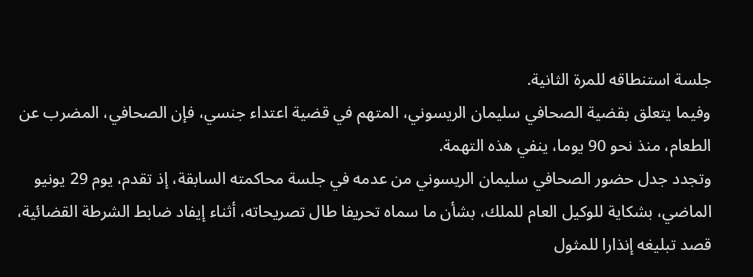جلسة استنطاقه للمرة الثانية.
وفيما يتعلق بقضية الصحافي سليمان الريسوني، المتهم في قضية اعتداء جنسي، فإن الصحافي، المضرب عن الطعام، منذ نحو 90 يوما، ينفي هذه التهمة.
وتجدد جدل حضور الصحافي سليمان الريسوني من عدمه في جلسة محاكمته السابقة، إذ تقدم، يوم 29 يونيو الماضي، بشكاية للوكيل العام للملك، بشأن ما سماه تحريفا طال تصريحاته، أثناء إيفاد ضابط الشرطة القضائية، قصد تبليغه إنذارا للمثول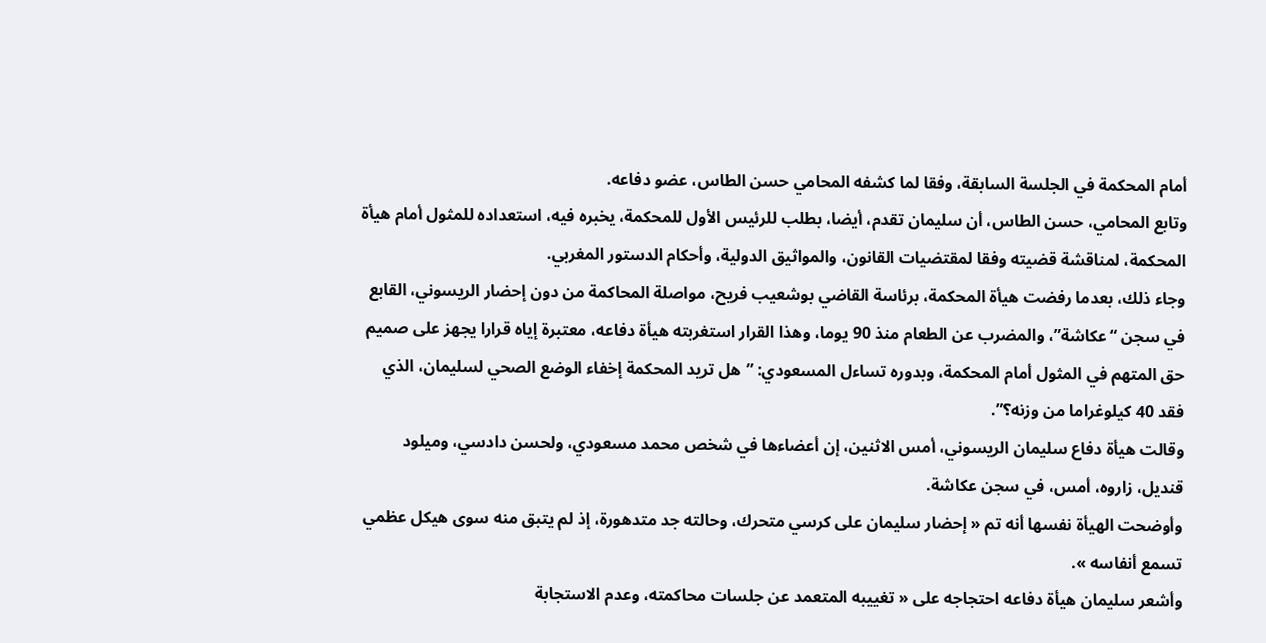أمام المحكمة في الجلسة السابقة، وفقا لما كشفه المحامي حسن الطاس، عضو دفاعه.
وتابع المحامي، حسن الطاس، أن سليمان تقدم، أيضا، بطلب للرئيس الأول للمحكمة، يخبره فيه، استعداده للمثول أمام هيأة المحكمة، لمناقشة قضيته وفقا لمقتضيات القانون، والمواثيق الدولية، وأحكام الدستور المغربي.
وجاء ذلك، بعدما رفضت هيأة المحكمة، برئاسة القاضي بوشعيب فريح، مواصلة المحاكمة من دون إحضار الريسوني، القابع في سجن “عكاشة”، والمضرب عن الطعام منذ 90 يوما، وهذا القرار استغربته هيأة دفاعه، معتبرة إياه قرارا يجهز على صميم حق المتهم في المثول أمام المحكمة، وبدوره تساءل المسعودي: ”هل تريد المحكمة إخفاء الوضع الصحي لسليمان، الذي فقد 40 كيلوغراما من وزنه؟”.
وقالت هيأة دفاع سليمان الريسوني، أمس الاثنين، إن أعضاءها في شخص محمد مسعودي، ولحسن دادسي، وميلود قنديل، زاروه، أمس، في سجن عكاشة.
وأوضحت الهيأة نفسها أنه تم « إحضار سليمان على كرسي متحرك، وحالته جد متدهورة، إذ لم يتبق منه سوى هيكل عظمي تسمع أنفاسه ».
وأشعر سليمان هيأة دفاعه احتجاجه على « تغييبه المتعمد عن جلسات محاكمته، وعدم الاستجابة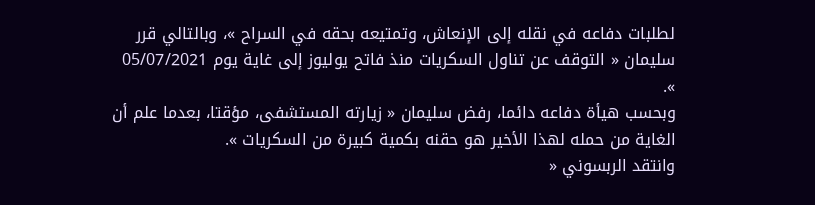لطلبات دفاعه في نقله إلى الإنعاش، وتمتيعه بحقه في السراح »، وبالتالي قرر سليمان « التوقف عن تناول السكريات منذ فاتح يوليوز إلى غاية يوم 05/07/2021 ».
وبحسب هيأة دفاعه دائما، رفض سليمان « زيارته المستشفى، مؤقتا، بعدما علم أن الغاية من حمله لهذا الأخير هو حقنه بكمية كبيرة من السكريات ».
وانتقد الربسوني «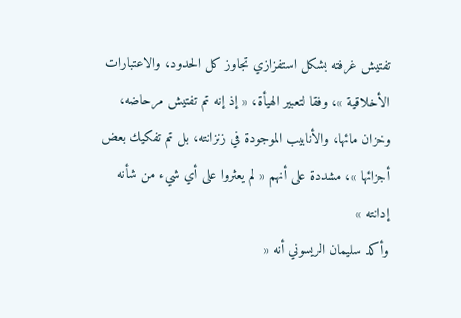تفتيش غرفته بشكل استفزازي تجاوز كل الحدود، والاعتبارات الأخلاقية »، وفقا لتعبير الهيأة، « إذ إنه تم تفتيش مرحاضه، وخزان مائها، والأنابيب الموجودة في زنزانته، بل تم تفكيك بعض أجزائها »، مشددة على أنهم « لم يعثروا على أي شيء من شأنه إدانته »
وأكد سليمان الريسوني أنه «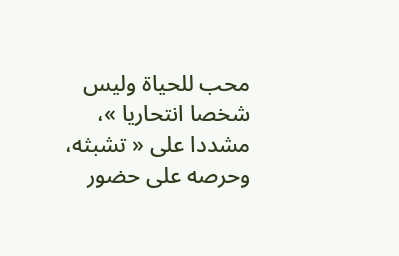محب للحياة وليس شخصا انتحاريا »، مشددا على « تشبثه، وحرصه على حضور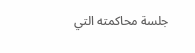جلسة محاكمته التي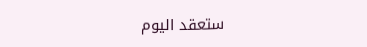ستعقد اليوم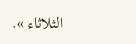الثلاثاء ».